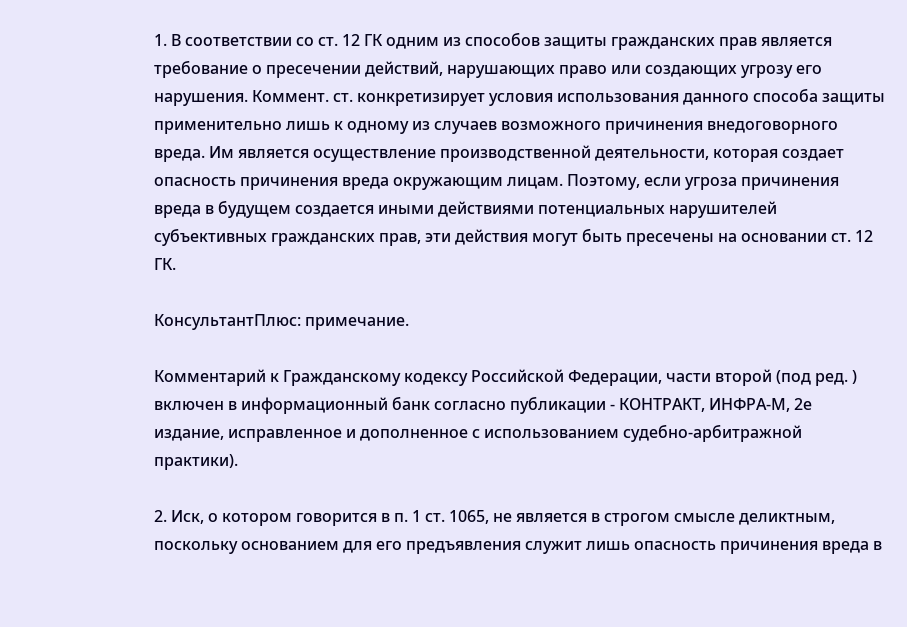1. В соответствии со ст. 12 ГК одним из способов защиты гражданских прав является требование о пресечении действий, нарушающих право или создающих угрозу его нарушения. Коммент. ст. конкретизирует условия использования данного способа защиты применительно лишь к одному из случаев возможного причинения внедоговорного вреда. Им является осуществление производственной деятельности, которая создает опасность причинения вреда окружающим лицам. Поэтому, если угроза причинения вреда в будущем создается иными действиями потенциальных нарушителей субъективных гражданских прав, эти действия могут быть пресечены на основании ст. 12 ГК.

КонсультантПлюс: примечание.

Комментарий к Гражданскому кодексу Российской Федерации, части второй (под ред. ) включен в информационный банк согласно публикации - КОНТРАКТ, ИНФРА-М, 2е издание, исправленное и дополненное с использованием судебно-арбитражной практики).

2. Иск, о котором говорится в п. 1 ст. 1065, не является в строгом смысле деликтным, поскольку основанием для его предъявления служит лишь опасность причинения вреда в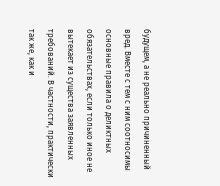будущем, а не реально причиненный вред. Вместе с тем с ним соотносимы основные правила о деликтных обязательствах, если только иное не вытекает из существа заявленных требований. В частности, практически так же, как и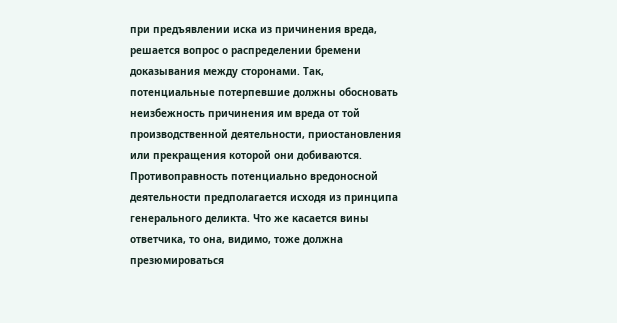при предъявлении иска из причинения вреда, решается вопрос о распределении бремени доказывания между сторонами. Так, потенциальные потерпевшие должны обосновать неизбежность причинения им вреда от той производственной деятельности, приостановления или прекращения которой они добиваются. Противоправность потенциально вредоносной деятельности предполагается исходя из принципа генерального деликта. Что же касается вины ответчика, то она, видимо, тоже должна презюмироваться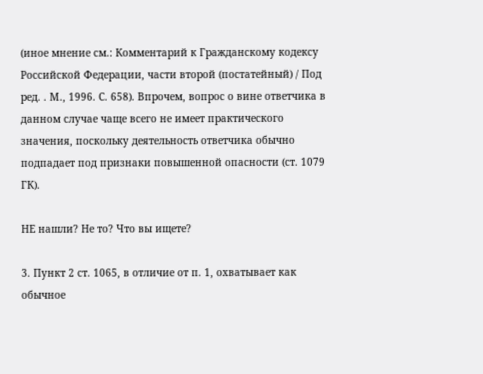(иное мнение см.: Комментарий к Гражданскому кодексу Российской Федерации, части второй (постатейный) / Под ред. . М., 1996. С. 658). Впрочем, вопрос о вине ответчика в данном случае чаще всего не имеет практического значения, поскольку деятельность ответчика обычно подпадает под признаки повышенной опасности (ст. 1079 ГК).

НЕ нашли? Не то? Что вы ищете?

3. Пункт 2 ст. 1065, в отличие от п. 1, охватывает как обычное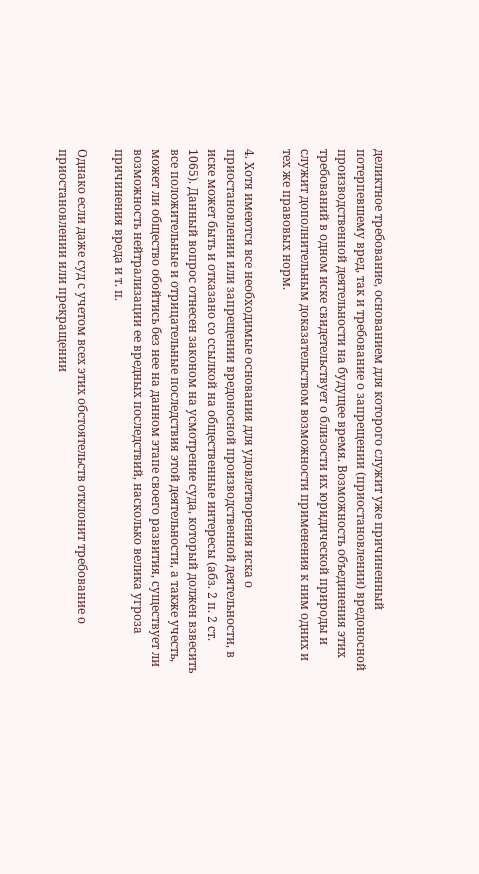деликтное требование, основанием для которого служит уже причиненный потерпевшему вред, так и требование о запрещении (приостановлении) вредоносной производственной деятельности на будущее время. Возможность объединения этих требований в одном иске свидетельствует о близости их юридической природы и служит дополнительным доказательством возможности применения к ним одних и тех же правовых норм.

4. Хотя имеются все необходимые основания для удовлетворения иска о приостановлении или запрещении вредоносной производственной деятельности, в иске может быть и отказано со ссылкой на общественные интересы (абз. 2 п. 2 ст. 1065). Данный вопрос отнесен законом на усмотрение суда, который должен взвесить все положительные и отрицательные последствия этой деятельности, а также учесть, может ли общество обойтись без нее на данном этапе своего развития, существует ли возможность нейтрализации ее вредных последствий, насколько велика угроза причинения вреда и т. п.

Однако если даже суд с учетом всех этих обстоятельств отклонит требование о приостановлении или прекращении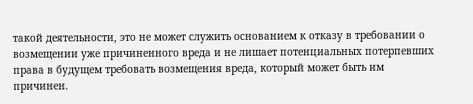такой деятельности, это не может служить основанием к отказу в требовании о возмещении уже причиненного вреда и не лишает потенциальных потерпевших права в будущем требовать возмещения вреда, который может быть им причинен.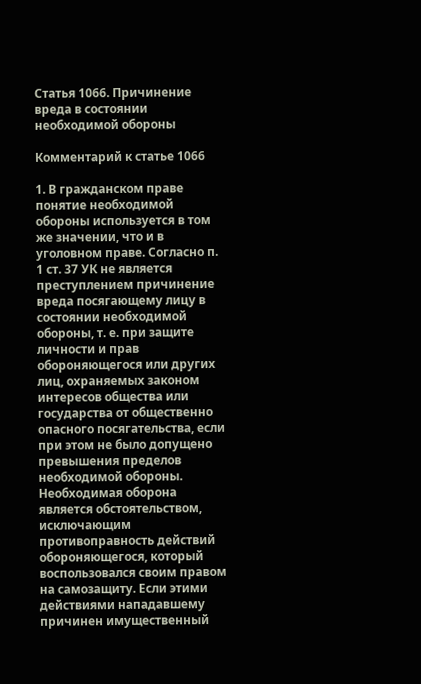Статья 1066. Причинение вреда в состоянии необходимой обороны

Комментарий к статье 1066

1. В гражданском праве понятие необходимой обороны используется в том же значении, что и в уголовном праве. Согласно п. 1 ст. 37 УК не является преступлением причинение вреда посягающему лицу в состоянии необходимой обороны, т. е. при защите личности и прав обороняющегося или других лиц, охраняемых законом интересов общества или государства от общественно опасного посягательства, если при этом не было допущено превышения пределов необходимой обороны. Необходимая оборона является обстоятельством, исключающим противоправность действий обороняющегося, который воспользовался своим правом на самозащиту. Если этими действиями нападавшему причинен имущественный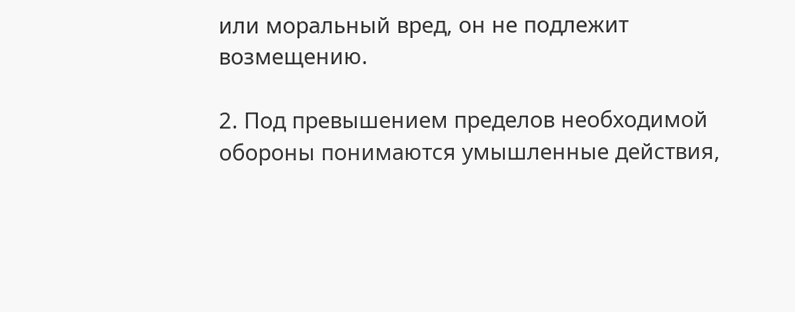или моральный вред, он не подлежит возмещению.

2. Под превышением пределов необходимой обороны понимаются умышленные действия,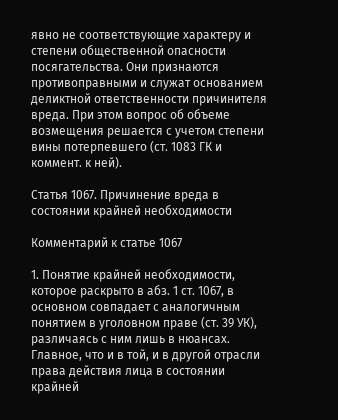явно не соответствующие характеру и степени общественной опасности посягательства. Они признаются противоправными и служат основанием деликтной ответственности причинителя вреда. При этом вопрос об объеме возмещения решается с учетом степени вины потерпевшего (ст. 1083 ГК и коммент. к ней).

Статья 1067. Причинение вреда в состоянии крайней необходимости

Комментарий к статье 1067

1. Понятие крайней необходимости, которое раскрыто в абз. 1 ст. 1067, в основном совпадает с аналогичным понятием в уголовном праве (ст. 39 УК), различаясь с ним лишь в нюансах. Главное, что и в той, и в другой отрасли права действия лица в состоянии крайней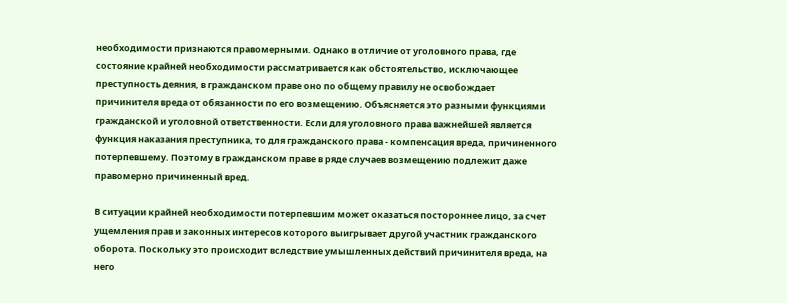необходимости признаются правомерными. Однако в отличие от уголовного права, где состояние крайней необходимости рассматривается как обстоятельство, исключающее преступность деяния, в гражданском праве оно по общему правилу не освобождает причинителя вреда от обязанности по его возмещению. Объясняется это разными функциями гражданской и уголовной ответственности. Если для уголовного права важнейшей является функция наказания преступника, то для гражданского права - компенсация вреда, причиненного потерпевшему. Поэтому в гражданском праве в ряде случаев возмещению подлежит даже правомерно причиненный вред.

В ситуации крайней необходимости потерпевшим может оказаться постороннее лицо, за счет ущемления прав и законных интересов которого выигрывает другой участник гражданского оборота. Поскольку это происходит вследствие умышленных действий причинителя вреда, на него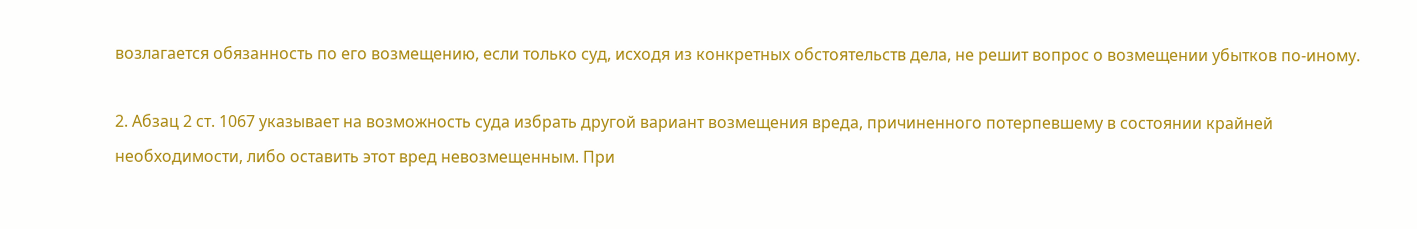возлагается обязанность по его возмещению, если только суд, исходя из конкретных обстоятельств дела, не решит вопрос о возмещении убытков по-иному.

2. Абзац 2 ст. 1067 указывает на возможность суда избрать другой вариант возмещения вреда, причиненного потерпевшему в состоянии крайней необходимости, либо оставить этот вред невозмещенным. При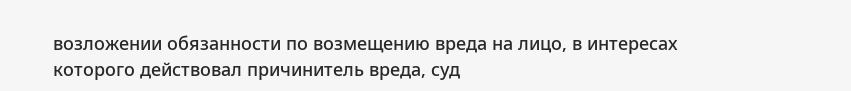возложении обязанности по возмещению вреда на лицо, в интересах которого действовал причинитель вреда, суд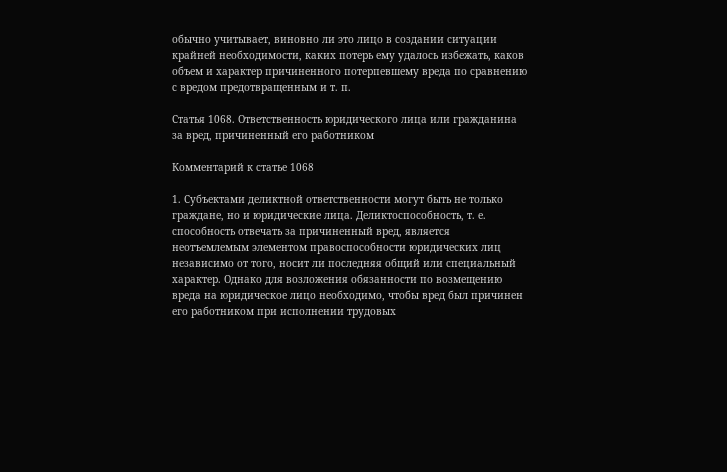обычно учитывает, виновно ли это лицо в создании ситуации крайней необходимости, каких потерь ему удалось избежать, каков объем и характер причиненного потерпевшему вреда по сравнению с вредом предотвращенным и т. п.

Статья 1068. Ответственность юридического лица или гражданина за вред, причиненный его работником

Комментарий к статье 1068

1. Субъектами деликтной ответственности могут быть не только граждане, но и юридические лица. Деликтоспособность, т. е. способность отвечать за причиненный вред, является неотъемлемым элементом правоспособности юридических лиц независимо от того, носит ли последняя общий или специальный характер. Однако для возложения обязанности по возмещению вреда на юридическое лицо необходимо, чтобы вред был причинен его работником при исполнении трудовых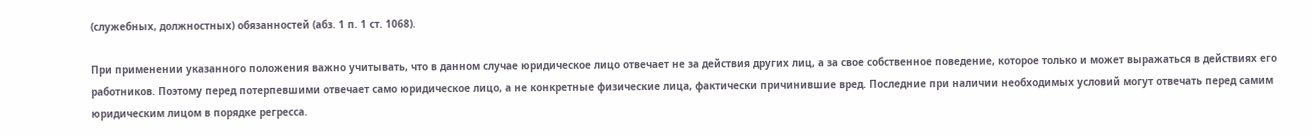(служебных, должностных) обязанностей (абз. 1 п. 1 ст. 1068).

При применении указанного положения важно учитывать, что в данном случае юридическое лицо отвечает не за действия других лиц, а за свое собственное поведение, которое только и может выражаться в действиях его работников. Поэтому перед потерпевшими отвечает само юридическое лицо, а не конкретные физические лица, фактически причинившие вред. Последние при наличии необходимых условий могут отвечать перед самим юридическим лицом в порядке регресса.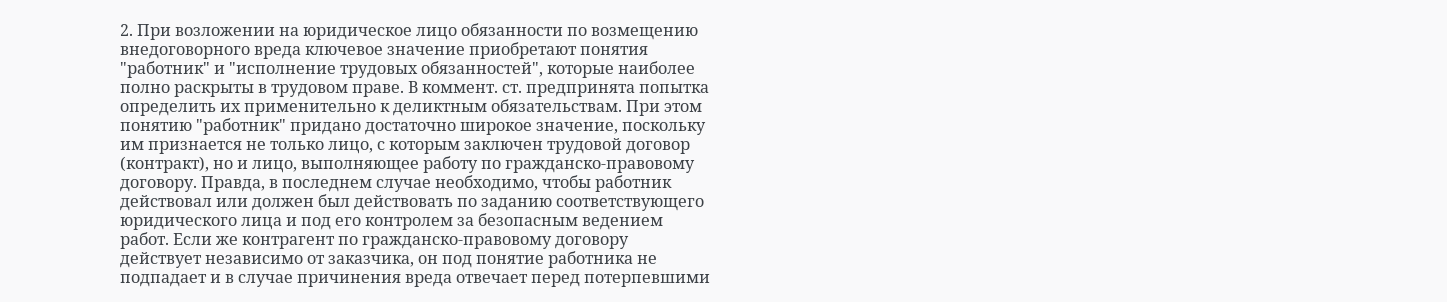2. При возложении на юридическое лицо обязанности по возмещению внедоговорного вреда ключевое значение приобретают понятия "работник" и "исполнение трудовых обязанностей", которые наиболее полно раскрыты в трудовом праве. В коммент. ст. предпринята попытка определить их применительно к деликтным обязательствам. При этом понятию "работник" придано достаточно широкое значение, поскольку им признается не только лицо, с которым заключен трудовой договор (контракт), но и лицо, выполняющее работу по гражданско-правовому договору. Правда, в последнем случае необходимо, чтобы работник действовал или должен был действовать по заданию соответствующего юридического лица и под его контролем за безопасным ведением работ. Если же контрагент по гражданско-правовому договору действует независимо от заказчика, он под понятие работника не подпадает и в случае причинения вреда отвечает перед потерпевшими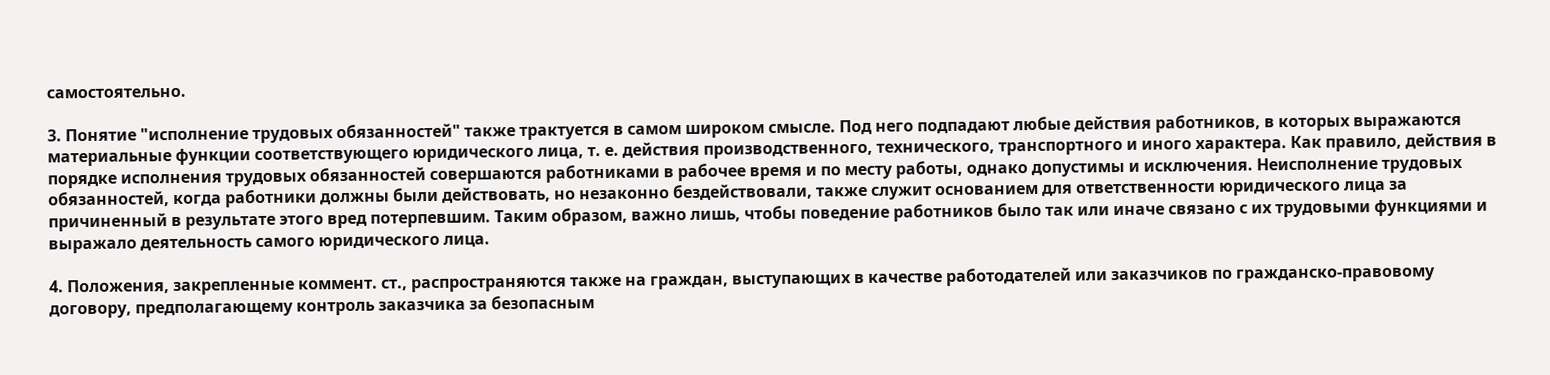самостоятельно.

3. Понятие "исполнение трудовых обязанностей" также трактуется в самом широком смысле. Под него подпадают любые действия работников, в которых выражаются материальные функции соответствующего юридического лица, т. е. действия производственного, технического, транспортного и иного характера. Как правило, действия в порядке исполнения трудовых обязанностей совершаются работниками в рабочее время и по месту работы, однако допустимы и исключения. Неисполнение трудовых обязанностей, когда работники должны были действовать, но незаконно бездействовали, также служит основанием для ответственности юридического лица за причиненный в результате этого вред потерпевшим. Таким образом, важно лишь, чтобы поведение работников было так или иначе связано с их трудовыми функциями и выражало деятельность самого юридического лица.

4. Положения, закрепленные коммент. ст., распространяются также на граждан, выступающих в качестве работодателей или заказчиков по гражданско-правовому договору, предполагающему контроль заказчика за безопасным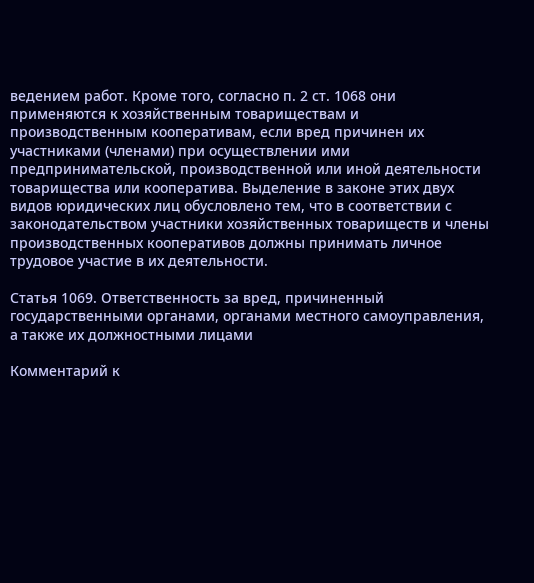ведением работ. Кроме того, согласно п. 2 ст. 1068 они применяются к хозяйственным товариществам и производственным кооперативам, если вред причинен их участниками (членами) при осуществлении ими предпринимательской, производственной или иной деятельности товарищества или кооператива. Выделение в законе этих двух видов юридических лиц обусловлено тем, что в соответствии с законодательством участники хозяйственных товариществ и члены производственных кооперативов должны принимать личное трудовое участие в их деятельности.

Статья 1069. Ответственность за вред, причиненный государственными органами, органами местного самоуправления, а также их должностными лицами

Комментарий к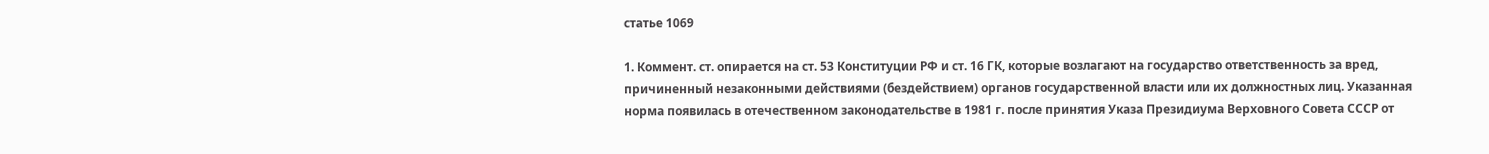статье 1069

1. Коммент. ст. опирается на ст. 53 Конституции РФ и ст. 16 ГК, которые возлагают на государство ответственность за вред, причиненный незаконными действиями (бездействием) органов государственной власти или их должностных лиц. Указанная норма появилась в отечественном законодательстве в 1981 г. после принятия Указа Президиума Верховного Совета СССР от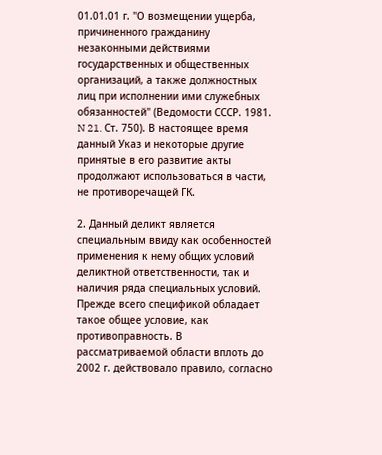01.01.01 г. "О возмещении ущерба, причиненного гражданину незаконными действиями государственных и общественных организаций, а также должностных лиц при исполнении ими служебных обязанностей" (Ведомости СССР. 1981. N 21. Ст. 750). В настоящее время данный Указ и некоторые другие принятые в его развитие акты продолжают использоваться в части, не противоречащей ГК.

2. Данный деликт является специальным ввиду как особенностей применения к нему общих условий деликтной ответственности, так и наличия ряда специальных условий. Прежде всего спецификой обладает такое общее условие, как противоправность. В рассматриваемой области вплоть до 2002 г. действовало правило, согласно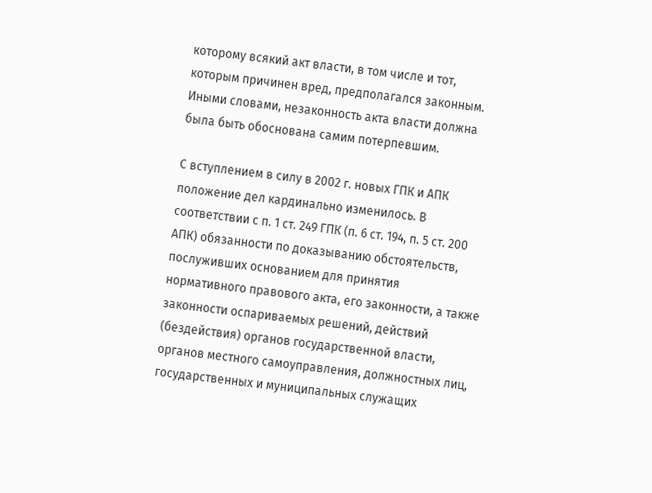которому всякий акт власти, в том числе и тот, которым причинен вред, предполагался законным. Иными словами, незаконность акта власти должна была быть обоснована самим потерпевшим.

С вступлением в силу в 2002 г. новых ГПК и АПК положение дел кардинально изменилось. В соответствии с п. 1 ст. 249 ГПК (п. 6 ст. 194, п. 5 ст. 200 АПК) обязанности по доказыванию обстоятельств, послуживших основанием для принятия нормативного правового акта, его законности, а также законности оспариваемых решений, действий (бездействия) органов государственной власти, органов местного самоуправления, должностных лиц, государственных и муниципальных служащих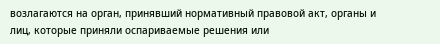возлагаются на орган, принявший нормативный правовой акт, органы и лиц, которые приняли оспариваемые решения или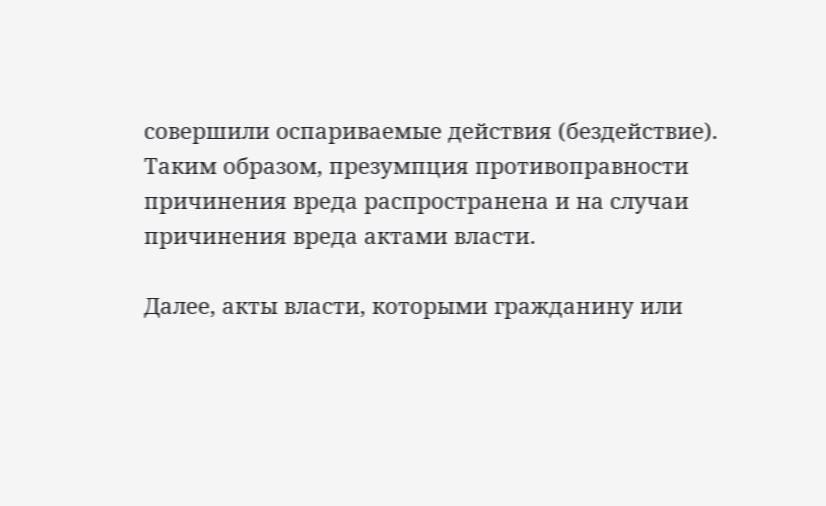совершили оспариваемые действия (бездействие). Таким образом, презумпция противоправности причинения вреда распространена и на случаи причинения вреда актами власти.

Далее, акты власти, которыми гражданину или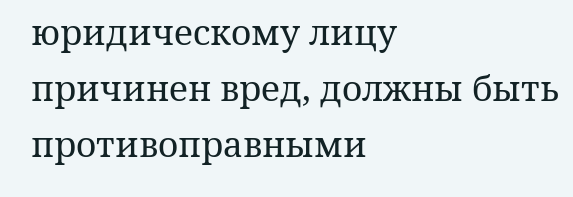юридическому лицу причинен вред, должны быть противоправными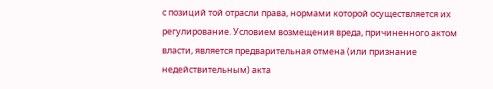с позиций той отрасли права, нормами которой осуществляется их регулирование. Условием возмещения вреда, причиненного актом власти, является предварительная отмена (или признание недействительным) акта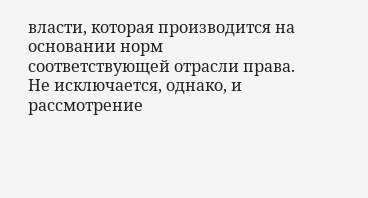власти, которая производится на основании норм соответствующей отрасли права. Не исключается, однако, и рассмотрение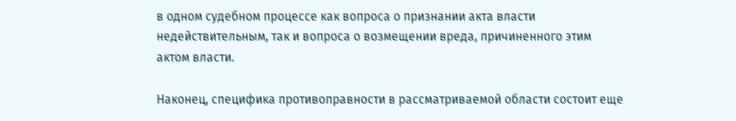в одном судебном процессе как вопроса о признании акта власти недействительным, так и вопроса о возмещении вреда, причиненного этим актом власти.

Наконец, специфика противоправности в рассматриваемой области состоит еще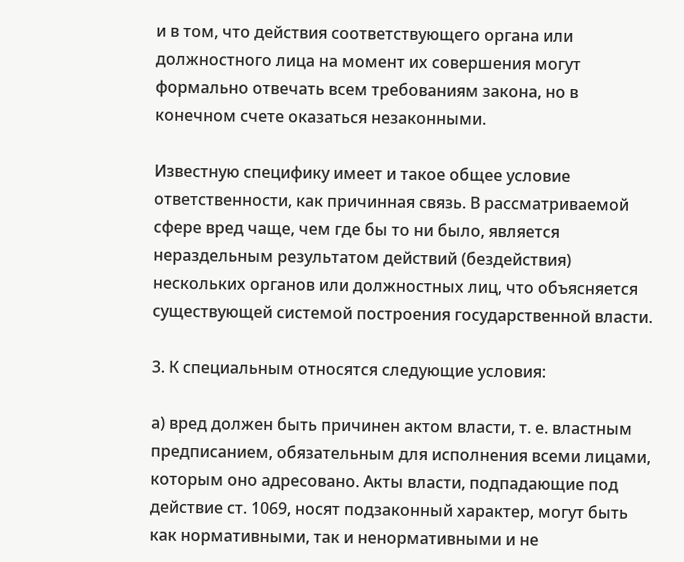и в том, что действия соответствующего органа или должностного лица на момент их совершения могут формально отвечать всем требованиям закона, но в конечном счете оказаться незаконными.

Известную специфику имеет и такое общее условие ответственности, как причинная связь. В рассматриваемой сфере вред чаще, чем где бы то ни было, является нераздельным результатом действий (бездействия) нескольких органов или должностных лиц, что объясняется существующей системой построения государственной власти.

3. К специальным относятся следующие условия:

а) вред должен быть причинен актом власти, т. е. властным предписанием, обязательным для исполнения всеми лицами, которым оно адресовано. Акты власти, подпадающие под действие ст. 1069, носят подзаконный характер, могут быть как нормативными, так и ненормативными и не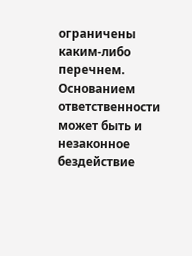ограничены каким-либо перечнем. Основанием ответственности может быть и незаконное бездействие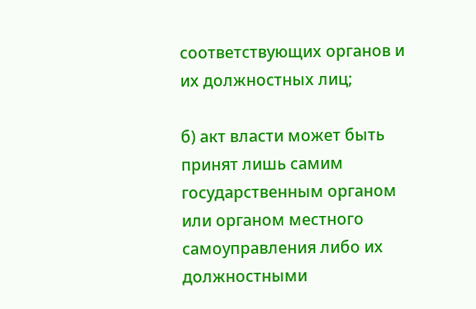соответствующих органов и их должностных лиц;

б) акт власти может быть принят лишь самим государственным органом или органом местного самоуправления либо их должностными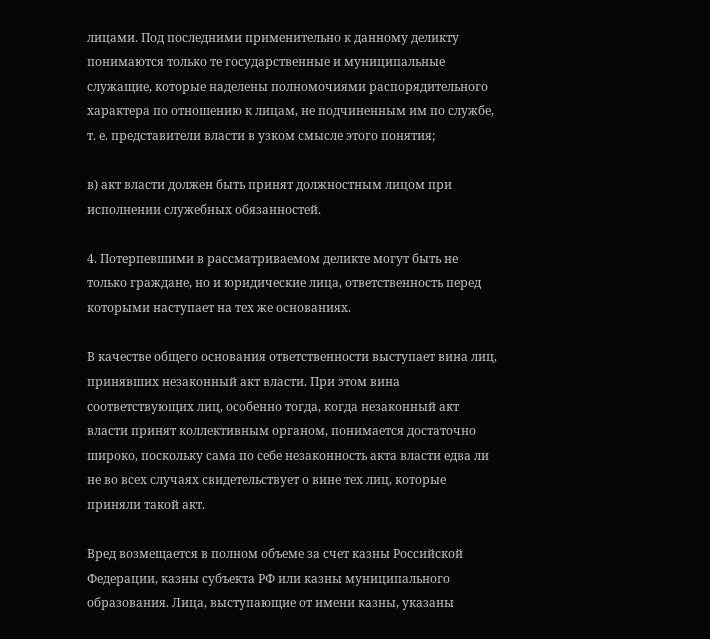лицами. Под последними применительно к данному деликту понимаются только те государственные и муниципальные служащие, которые наделены полномочиями распорядительного характера по отношению к лицам, не подчиненным им по службе, т. е. представители власти в узком смысле этого понятия;

в) акт власти должен быть принят должностным лицом при исполнении служебных обязанностей.

4. Потерпевшими в рассматриваемом деликте могут быть не только граждане, но и юридические лица, ответственность перед которыми наступает на тех же основаниях.

В качестве общего основания ответственности выступает вина лиц, принявших незаконный акт власти. При этом вина соответствующих лиц, особенно тогда, когда незаконный акт власти принят коллективным органом, понимается достаточно широко, поскольку сама по себе незаконность акта власти едва ли не во всех случаях свидетельствует о вине тех лиц, которые приняли такой акт.

Вред возмещается в полном объеме за счет казны Российской Федерации, казны субъекта РФ или казны муниципального образования. Лица, выступающие от имени казны, указаны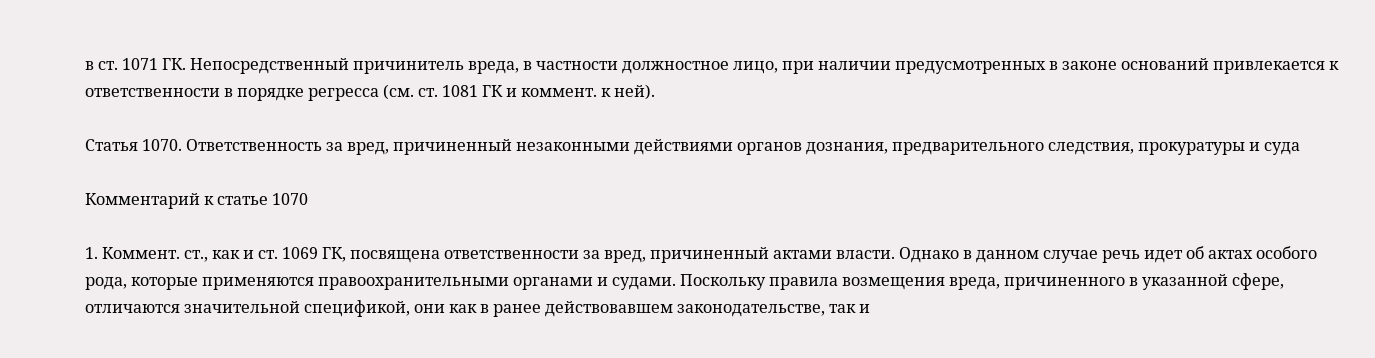в ст. 1071 ГК. Непосредственный причинитель вреда, в частности должностное лицо, при наличии предусмотренных в законе оснований привлекается к ответственности в порядке регресса (см. ст. 1081 ГК и коммент. к ней).

Статья 1070. Ответственность за вред, причиненный незаконными действиями органов дознания, предварительного следствия, прокуратуры и суда

Комментарий к статье 1070

1. Коммент. ст., как и ст. 1069 ГК, посвящена ответственности за вред, причиненный актами власти. Однако в данном случае речь идет об актах особого рода, которые применяются правоохранительными органами и судами. Поскольку правила возмещения вреда, причиненного в указанной сфере, отличаются значительной спецификой, они как в ранее действовавшем законодательстве, так и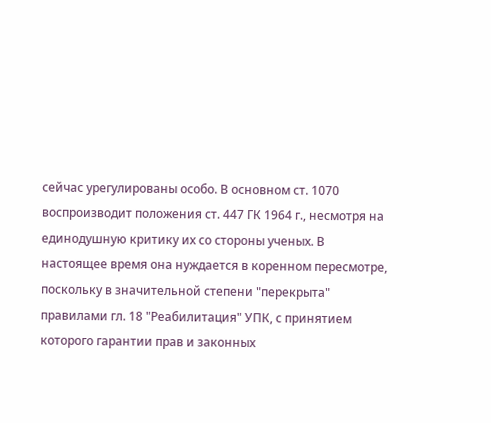сейчас урегулированы особо. В основном ст. 1070 воспроизводит положения ст. 447 ГК 1964 г., несмотря на единодушную критику их со стороны ученых. В настоящее время она нуждается в коренном пересмотре, поскольку в значительной степени "перекрыта" правилами гл. 18 "Реабилитация" УПК, с принятием которого гарантии прав и законных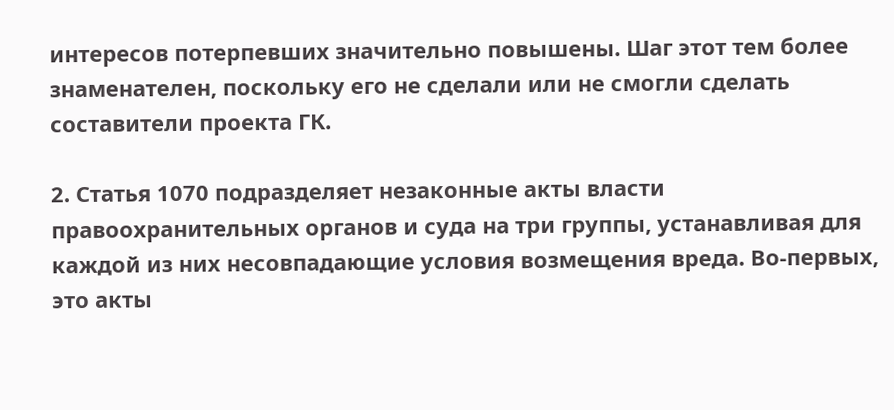интересов потерпевших значительно повышены. Шаг этот тем более знаменателен, поскольку его не сделали или не смогли сделать составители проекта ГК.

2. Статья 1070 подразделяет незаконные акты власти правоохранительных органов и суда на три группы, устанавливая для каждой из них несовпадающие условия возмещения вреда. Во-первых, это акты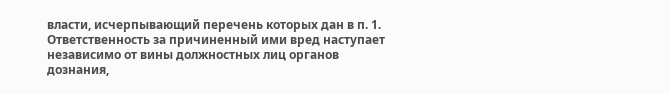власти, исчерпывающий перечень которых дан в п. 1. Ответственность за причиненный ими вред наступает независимо от вины должностных лиц органов дознания,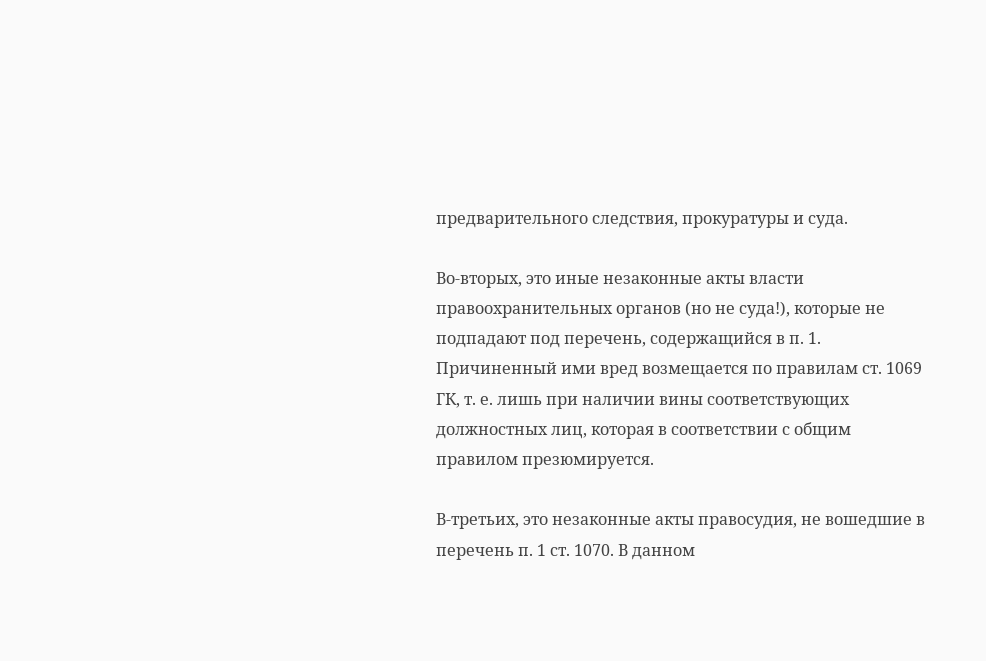предварительного следствия, прокуратуры и суда.

Во-вторых, это иные незаконные акты власти правоохранительных органов (но не суда!), которые не подпадают под перечень, содержащийся в п. 1. Причиненный ими вред возмещается по правилам ст. 1069 ГК, т. е. лишь при наличии вины соответствующих должностных лиц, которая в соответствии с общим правилом презюмируется.

В-третьих, это незаконные акты правосудия, не вошедшие в перечень п. 1 ст. 1070. В данном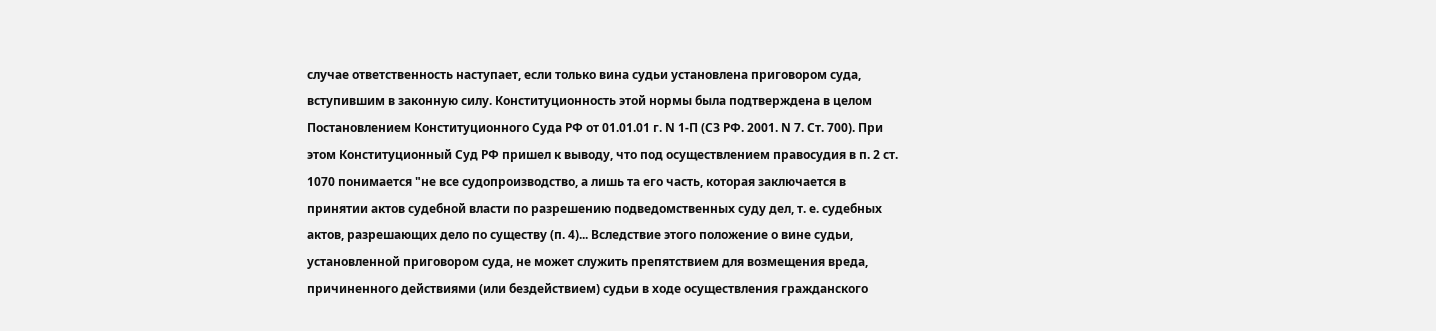случае ответственность наступает, если только вина судьи установлена приговором суда, вступившим в законную силу. Конституционность этой нормы была подтверждена в целом Постановлением Конституционного Суда РФ от 01.01.01 г. N 1-П (СЗ РФ. 2001. N 7. Ст. 700). При этом Конституционный Суд РФ пришел к выводу, что под осуществлением правосудия в п. 2 ст. 1070 понимается "не все судопроизводство, а лишь та его часть, которая заключается в принятии актов судебной власти по разрешению подведомственных суду дел, т. е. судебных актов, разрешающих дело по существу (п. 4)... Вследствие этого положение о вине судьи, установленной приговором суда, не может служить препятствием для возмещения вреда, причиненного действиями (или бездействием) судьи в ходе осуществления гражданского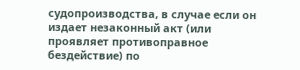судопроизводства, в случае если он издает незаконный акт (или проявляет противоправное бездействие) по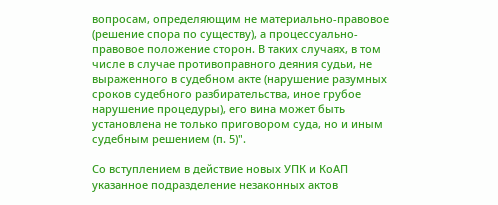вопросам, определяющим не материально-правовое (решение спора по существу), а процессуально-правовое положение сторон. В таких случаях, в том числе в случае противоправного деяния судьи, не выраженного в судебном акте (нарушение разумных сроков судебного разбирательства, иное грубое нарушение процедуры), его вина может быть установлена не только приговором суда, но и иным судебным решением (п. 5)".

Со вступлением в действие новых УПК и КоАП указанное подразделение незаконных актов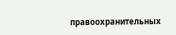правоохранительных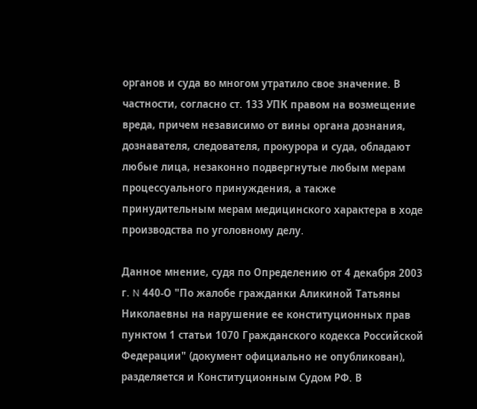органов и суда во многом утратило свое значение. В частности, согласно ст. 133 УПК правом на возмещение вреда, причем независимо от вины органа дознания, дознавателя, следователя, прокурора и суда, обладают любые лица, незаконно подвергнутые любым мерам процессуального принуждения, а также принудительным мерам медицинского характера в ходе производства по уголовному делу.

Данное мнение, судя по Определению от 4 декабря 2003 г. N 440-О "По жалобе гражданки Аликиной Татьяны Николаевны на нарушение ее конституционных прав пунктом 1 статьи 1070 Гражданского кодекса Российской Федерации" (документ официально не опубликован), разделяется и Конституционным Судом РФ. В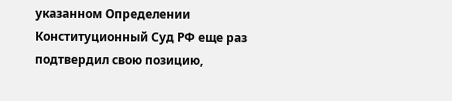указанном Определении Конституционный Суд РФ еще раз подтвердил свою позицию,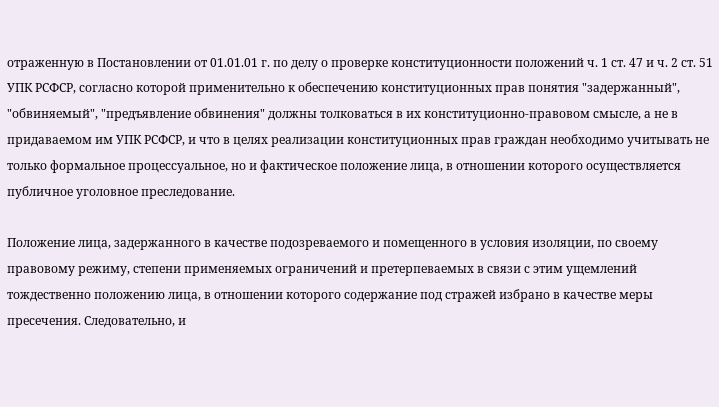отраженную в Постановлении от 01.01.01 г. по делу о проверке конституционности положений ч. 1 ст. 47 и ч. 2 ст. 51 УПК РСФСР, согласно которой применительно к обеспечению конституционных прав понятия "задержанный", "обвиняемый", "предъявление обвинения" должны толковаться в их конституционно-правовом смысле, а не в придаваемом им УПК РСФСР, и что в целях реализации конституционных прав граждан необходимо учитывать не только формальное процессуальное, но и фактическое положение лица, в отношении которого осуществляется публичное уголовное преследование.

Положение лица, задержанного в качестве подозреваемого и помещенного в условия изоляции, по своему правовому режиму, степени применяемых ограничений и претерпеваемых в связи с этим ущемлений тождественно положению лица, в отношении которого содержание под стражей избрано в качестве меры пресечения. Следовательно, и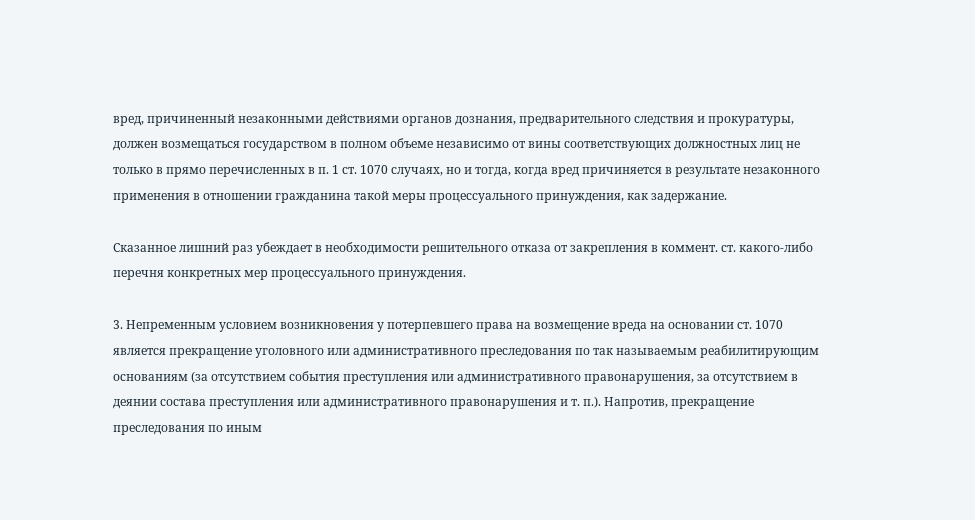вред, причиненный незаконными действиями органов дознания, предварительного следствия и прокуратуры, должен возмещаться государством в полном объеме независимо от вины соответствующих должностных лиц не только в прямо перечисленных в п. 1 ст. 1070 случаях, но и тогда, когда вред причиняется в результате незаконного применения в отношении гражданина такой меры процессуального принуждения, как задержание.

Сказанное лишний раз убеждает в необходимости решительного отказа от закрепления в коммент. ст. какого-либо перечня конкретных мер процессуального принуждения.

3. Непременным условием возникновения у потерпевшего права на возмещение вреда на основании ст. 1070 является прекращение уголовного или административного преследования по так называемым реабилитирующим основаниям (за отсутствием события преступления или административного правонарушения, за отсутствием в деянии состава преступления или административного правонарушения и т. п.). Напротив, прекращение преследования по иным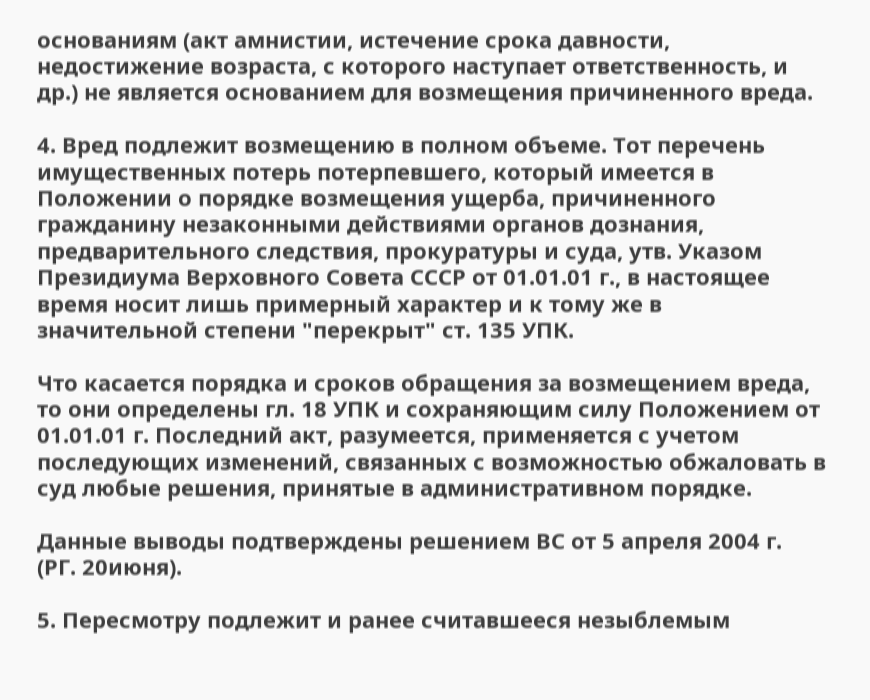основаниям (акт амнистии, истечение срока давности, недостижение возраста, с которого наступает ответственность, и др.) не является основанием для возмещения причиненного вреда.

4. Вред подлежит возмещению в полном объеме. Тот перечень имущественных потерь потерпевшего, который имеется в Положении о порядке возмещения ущерба, причиненного гражданину незаконными действиями органов дознания, предварительного следствия, прокуратуры и суда, утв. Указом Президиума Верховного Совета СССР от 01.01.01 г., в настоящее время носит лишь примерный характер и к тому же в значительной степени "перекрыт" ст. 135 УПК.

Что касается порядка и сроков обращения за возмещением вреда, то они определены гл. 18 УПК и сохраняющим силу Положением от 01.01.01 г. Последний акт, разумеется, применяется с учетом последующих изменений, связанных с возможностью обжаловать в суд любые решения, принятые в административном порядке.

Данные выводы подтверждены решением ВС от 5 апреля 2004 г. (РГ. 20июня).

5. Пересмотру подлежит и ранее считавшееся незыблемым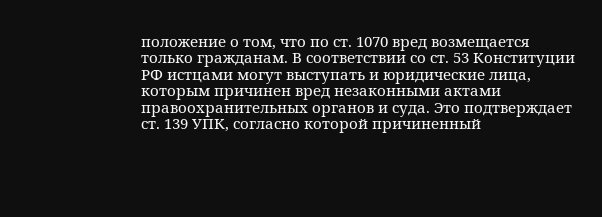положение о том, что по ст. 1070 вред возмещается только гражданам. В соответствии со ст. 53 Конституции РФ истцами могут выступать и юридические лица, которым причинен вред незаконными актами правоохранительных органов и суда. Это подтверждает ст. 139 УПК, согласно которой причиненный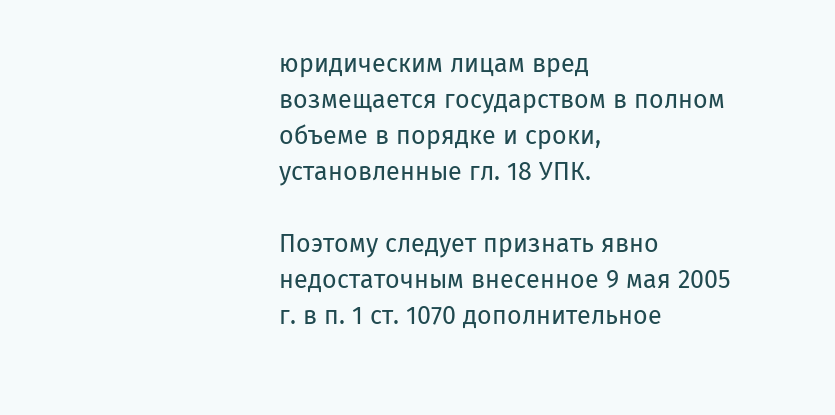юридическим лицам вред возмещается государством в полном объеме в порядке и сроки, установленные гл. 18 УПК.

Поэтому следует признать явно недостаточным внесенное 9 мая 2005 г. в п. 1 ст. 1070 дополнительное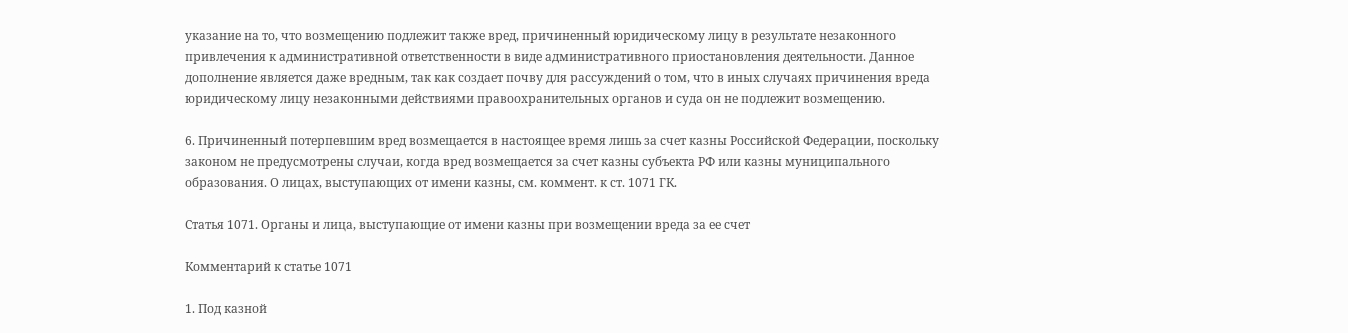указание на то, что возмещению подлежит также вред, причиненный юридическому лицу в результате незаконного привлечения к административной ответственности в виде административного приостановления деятельности. Данное дополнение является даже вредным, так как создает почву для рассуждений о том, что в иных случаях причинения вреда юридическому лицу незаконными действиями правоохранительных органов и суда он не подлежит возмещению.

6. Причиненный потерпевшим вред возмещается в настоящее время лишь за счет казны Российской Федерации, поскольку законом не предусмотрены случаи, когда вред возмещается за счет казны субъекта РФ или казны муниципального образования. О лицах, выступающих от имени казны, см. коммент. к ст. 1071 ГК.

Статья 1071. Органы и лица, выступающие от имени казны при возмещении вреда за ее счет

Комментарий к статье 1071

1. Под казной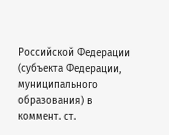Российской Федерации (субъекта Федерации, муниципального образования) в коммент. ст.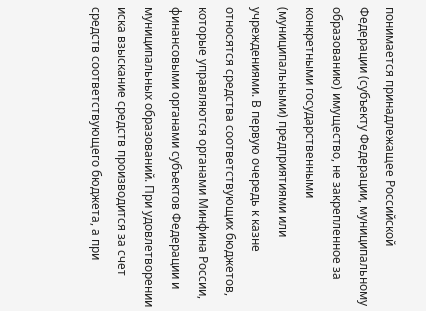понимается принадлежащее Российской Федерации (субъекту Федерации, муниципальному образованию) имущество, не закрепленное за конкретными государственными (муниципальными) предприятиями или учреждениями. В первую очередь к казне относятся средства соответствующих бюджетов, которые управляются органами Минфина России, финансовыми органами субъектов Федерации и муниципальных образований. При удовлетворении иска взыскание средств производится за счет средств соответствующего бюджета, а при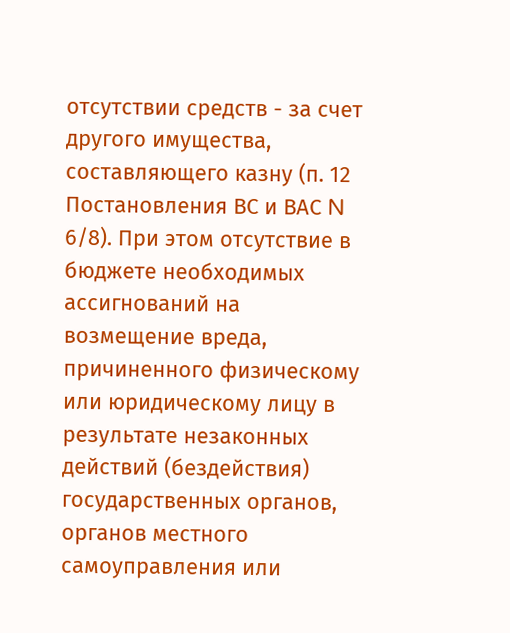отсутствии средств - за счет другого имущества, составляющего казну (п. 12 Постановления ВС и ВАС N 6/8). При этом отсутствие в бюджете необходимых ассигнований на возмещение вреда, причиненного физическому или юридическому лицу в результате незаконных действий (бездействия) государственных органов, органов местного самоуправления или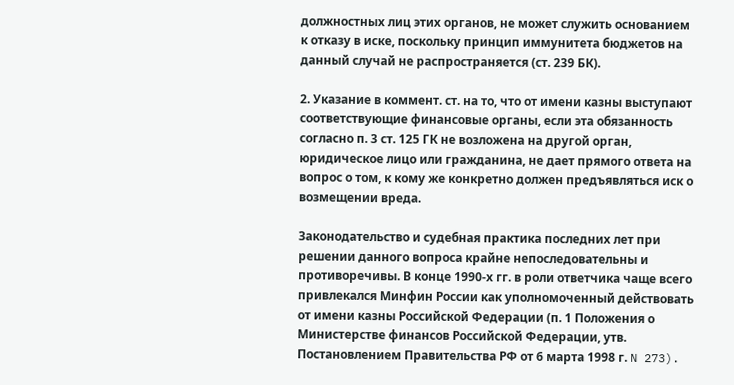должностных лиц этих органов, не может служить основанием к отказу в иске, поскольку принцип иммунитета бюджетов на данный случай не распространяется (ст. 239 БК).

2. Указание в коммент. ст. на то, что от имени казны выступают соответствующие финансовые органы, если эта обязанность согласно п. 3 ст. 125 ГК не возложена на другой орган, юридическое лицо или гражданина, не дает прямого ответа на вопрос о том, к кому же конкретно должен предъявляться иск о возмещении вреда.

Законодательство и судебная практика последних лет при решении данного вопроса крайне непоследовательны и противоречивы. В конце 1990-х гг. в роли ответчика чаще всего привлекался Минфин России как уполномоченный действовать от имени казны Российской Федерации (п. 1 Положения о Министерстве финансов Российской Федерации, утв. Постановлением Правительства РФ от 6 марта 1998 г. N 273).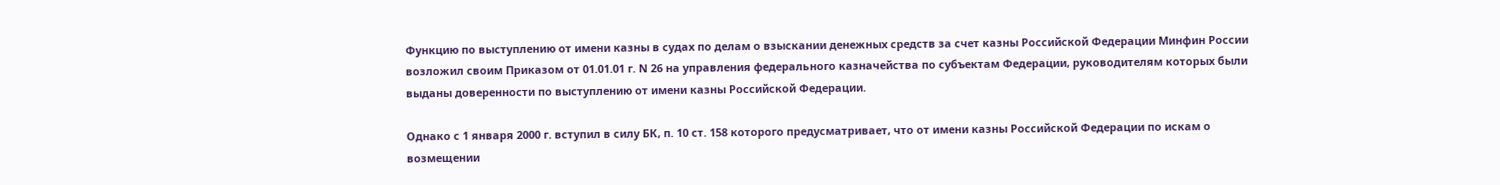Функцию по выступлению от имени казны в судах по делам о взыскании денежных средств за счет казны Российской Федерации Минфин России возложил своим Приказом от 01.01.01 г. N 26 на управления федерального казначейства по субъектам Федерации, руководителям которых были выданы доверенности по выступлению от имени казны Российской Федерации.

Однако с 1 января 2000 г. вступил в силу БК, п. 10 ст. 158 которого предусматривает, что от имени казны Российской Федерации по искам о возмещении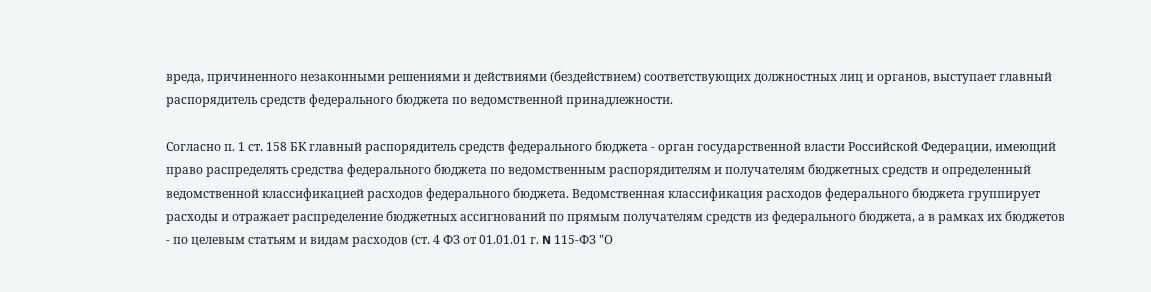вреда, причиненного незаконными решениями и действиями (бездействием) соответствующих должностных лиц и органов, выступает главный распорядитель средств федерального бюджета по ведомственной принадлежности.

Согласно п. 1 ст. 158 БК главный распорядитель средств федерального бюджета - орган государственной власти Российской Федерации, имеющий право распределять средства федерального бюджета по ведомственным распорядителям и получателям бюджетных средств и определенный ведомственной классификацией расходов федерального бюджета. Ведомственная классификация расходов федерального бюджета группирует расходы и отражает распределение бюджетных ассигнований по прямым получателям средств из федерального бюджета, а в рамках их бюджетов - по целевым статьям и видам расходов (ст. 4 ФЗ от 01.01.01 г. N 115-ФЗ "О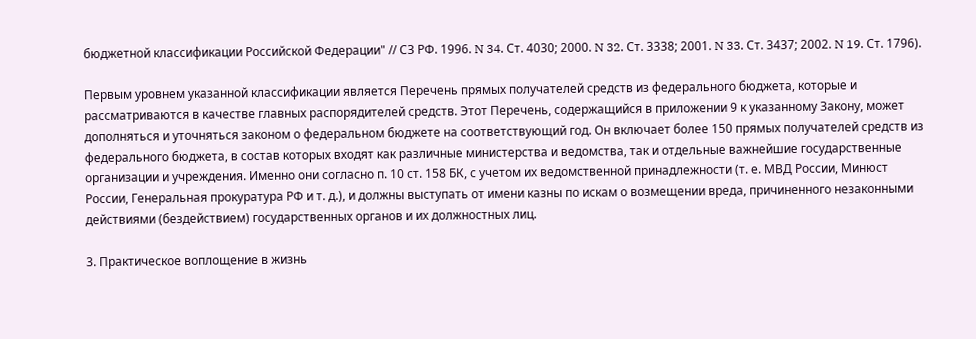бюджетной классификации Российской Федерации" // СЗ РФ. 1996. N 34. Ст. 4030; 2000. N 32. Ст. 3338; 2001. N 33. Ст. 3437; 2002. N 19. Ст. 1796).

Первым уровнем указанной классификации является Перечень прямых получателей средств из федерального бюджета, которые и рассматриваются в качестве главных распорядителей средств. Этот Перечень, содержащийся в приложении 9 к указанному Закону, может дополняться и уточняться законом о федеральном бюджете на соответствующий год. Он включает более 150 прямых получателей средств из федерального бюджета, в состав которых входят как различные министерства и ведомства, так и отдельные важнейшие государственные организации и учреждения. Именно они согласно п. 10 ст. 158 БК, с учетом их ведомственной принадлежности (т. е. МВД России, Минюст России, Генеральная прокуратура РФ и т. д.), и должны выступать от имени казны по искам о возмещении вреда, причиненного незаконными действиями (бездействием) государственных органов и их должностных лиц.

3. Практическое воплощение в жизнь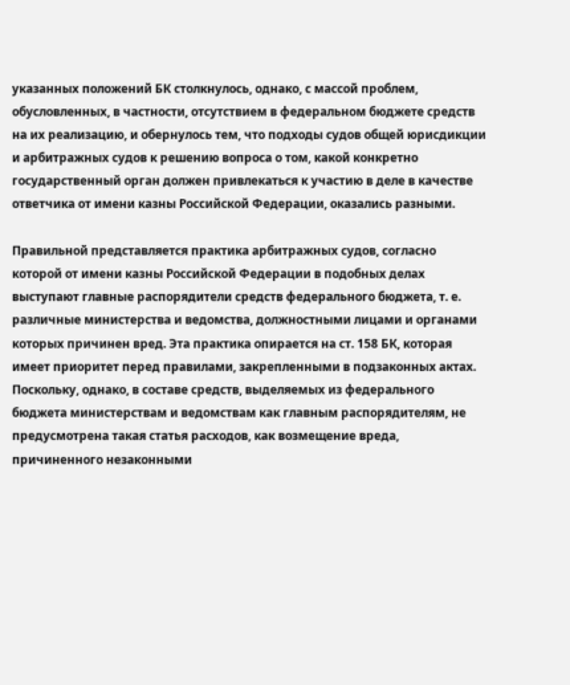указанных положений БК столкнулось, однако, с массой проблем, обусловленных, в частности, отсутствием в федеральном бюджете средств на их реализацию, и обернулось тем, что подходы судов общей юрисдикции и арбитражных судов к решению вопроса о том, какой конкретно государственный орган должен привлекаться к участию в деле в качестве ответчика от имени казны Российской Федерации, оказались разными.

Правильной представляется практика арбитражных судов, согласно которой от имени казны Российской Федерации в подобных делах выступают главные распорядители средств федерального бюджета, т. е. различные министерства и ведомства, должностными лицами и органами которых причинен вред. Эта практика опирается на ст. 158 БК, которая имеет приоритет перед правилами, закрепленными в подзаконных актах. Поскольку, однако, в составе средств, выделяемых из федерального бюджета министерствам и ведомствам как главным распорядителям, не предусмотрена такая статья расходов, как возмещение вреда, причиненного незаконными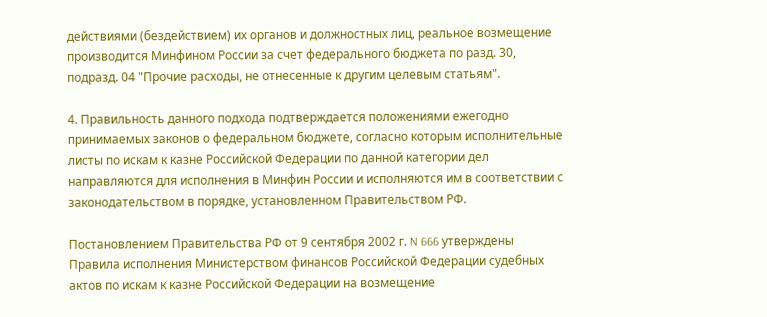действиями (бездействием) их органов и должностных лиц, реальное возмещение производится Минфином России за счет федерального бюджета по разд. 30, подразд. 04 "Прочие расходы, не отнесенные к другим целевым статьям".

4. Правильность данного подхода подтверждается положениями ежегодно принимаемых законов о федеральном бюджете, согласно которым исполнительные листы по искам к казне Российской Федерации по данной категории дел направляются для исполнения в Минфин России и исполняются им в соответствии с законодательством в порядке, установленном Правительством РФ.

Постановлением Правительства РФ от 9 сентября 2002 г. N 666 утверждены Правила исполнения Министерством финансов Российской Федерации судебных актов по искам к казне Российской Федерации на возмещение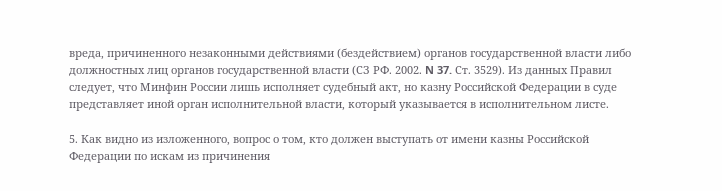вреда, причиненного незаконными действиями (бездействием) органов государственной власти либо должностных лиц органов государственной власти (СЗ РФ. 2002. N 37. Ст. 3529). Из данных Правил следует, что Минфин России лишь исполняет судебный акт, но казну Российской Федерации в суде представляет иной орган исполнительной власти, который указывается в исполнительном листе.

5. Как видно из изложенного, вопрос о том, кто должен выступать от имени казны Российской Федерации по искам из причинения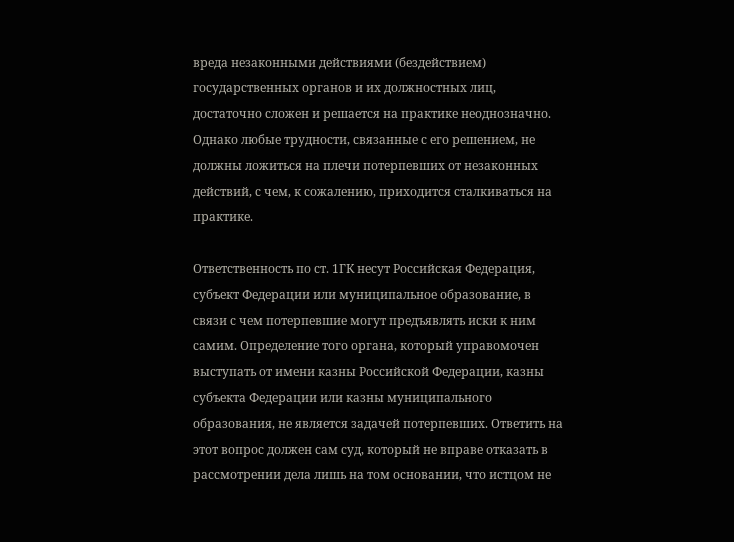вреда незаконными действиями (бездействием) государственных органов и их должностных лиц, достаточно сложен и решается на практике неоднозначно. Однако любые трудности, связанные с его решением, не должны ложиться на плечи потерпевших от незаконных действий, с чем, к сожалению, приходится сталкиваться на практике.

Ответственность по ст. 1ГК несут Российская Федерация, субъект Федерации или муниципальное образование, в связи с чем потерпевшие могут предъявлять иски к ним самим. Определение того органа, который управомочен выступать от имени казны Российской Федерации, казны субъекта Федерации или казны муниципального образования, не является задачей потерпевших. Ответить на этот вопрос должен сам суд, который не вправе отказать в рассмотрении дела лишь на том основании, что истцом не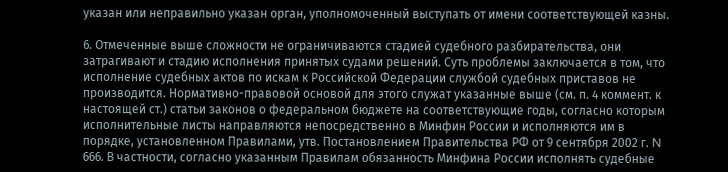указан или неправильно указан орган, уполномоченный выступать от имени соответствующей казны.

6. Отмеченные выше сложности не ограничиваются стадией судебного разбирательства, они затрагивают и стадию исполнения принятых судами решений. Суть проблемы заключается в том, что исполнение судебных актов по искам к Российской Федерации службой судебных приставов не производится. Нормативно-правовой основой для этого служат указанные выше (см. п. 4 коммент. к настоящей ст.) статьи законов о федеральном бюджете на соответствующие годы, согласно которым исполнительные листы направляются непосредственно в Минфин России и исполняются им в порядке, установленном Правилами, утв. Постановлением Правительства РФ от 9 сентября 2002 г. N 666. В частности, согласно указанным Правилам обязанность Минфина России исполнять судебные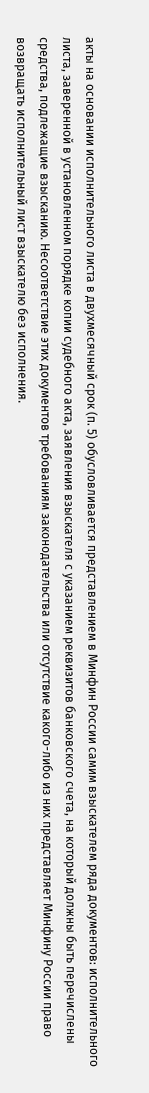акты на основании исполнительного листа в двухмесячный срок (п. 5) обусловливается представлением в Минфин России самим взыскателем ряда документов: исполнительного листа, заверенной в установленном порядке копии судебного акта, заявления взыскателя с указанием реквизитов банковского счета, на который должны быть перечислены средства, подлежащие взысканию. Несоответствие этих документов требованиям законодательства или отсутствие какого-либо из них представляет Минфину России право возвращать исполнительный лист взыскателю без исполнения.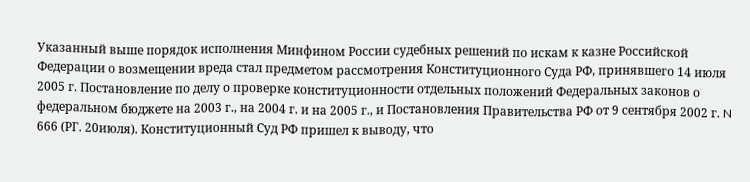Указанный выше порядок исполнения Минфином России судебных решений по искам к казне Российской Федерации о возмещении вреда стал предметом рассмотрения Конституционного Суда РФ, принявшего 14 июля 2005 г. Постановление по делу о проверке конституционности отдельных положений Федеральных законов о федеральном бюджете на 2003 г., на 2004 г. и на 2005 г., и Постановления Правительства РФ от 9 сентября 2002 г. N 666 (РГ. 20июля). Конституционный Суд РФ пришел к выводу, что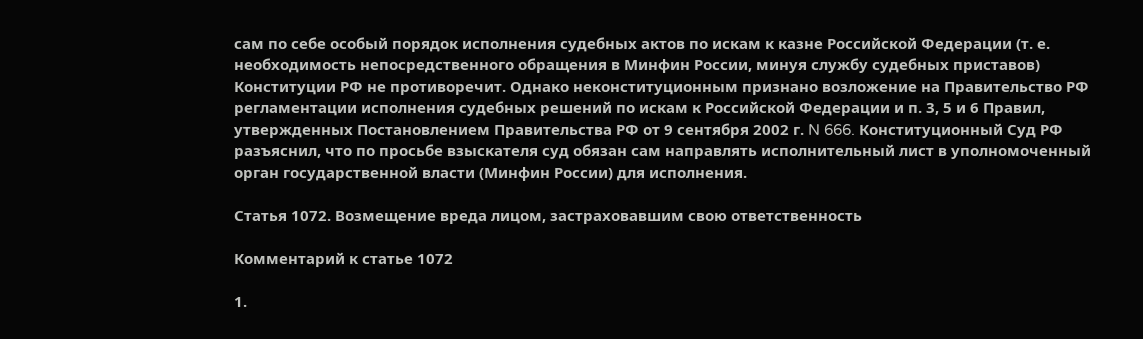сам по себе особый порядок исполнения судебных актов по искам к казне Российской Федерации (т. е. необходимость непосредственного обращения в Минфин России, минуя службу судебных приставов) Конституции РФ не противоречит. Однако неконституционным признано возложение на Правительство РФ регламентации исполнения судебных решений по искам к Российской Федерации и п. 3, 5 и 6 Правил, утвержденных Постановлением Правительства РФ от 9 сентября 2002 г. N 666. Конституционный Суд РФ разъяснил, что по просьбе взыскателя суд обязан сам направлять исполнительный лист в уполномоченный орган государственной власти (Минфин России) для исполнения.

Статья 1072. Возмещение вреда лицом, застраховавшим свою ответственность

Комментарий к статье 1072

1.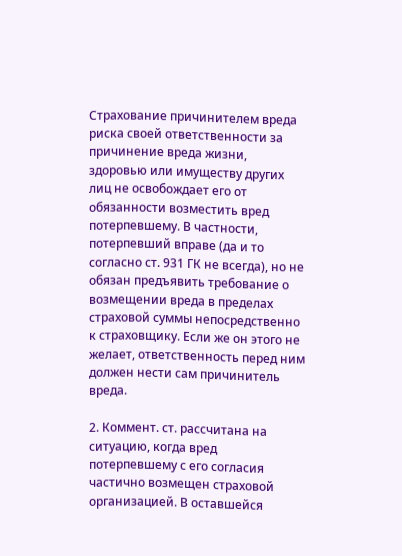Страхование причинителем вреда риска своей ответственности за причинение вреда жизни, здоровью или имуществу других лиц не освобождает его от обязанности возместить вред потерпевшему. В частности, потерпевший вправе (да и то согласно ст. 931 ГК не всегда), но не обязан предъявить требование о возмещении вреда в пределах страховой суммы непосредственно к страховщику. Если же он этого не желает, ответственность перед ним должен нести сам причинитель вреда.

2. Коммент. ст. рассчитана на ситуацию, когда вред потерпевшему с его согласия частично возмещен страховой организацией. В оставшейся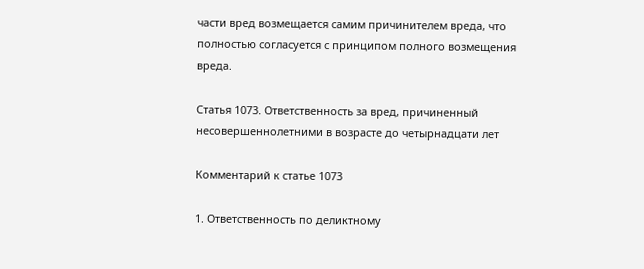части вред возмещается самим причинителем вреда, что полностью согласуется с принципом полного возмещения вреда.

Статья 1073. Ответственность за вред, причиненный несовершеннолетними в возрасте до четырнадцати лет

Комментарий к статье 1073

1. Ответственность по деликтному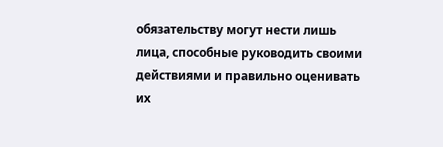обязательству могут нести лишь лица, способные руководить своими действиями и правильно оценивать их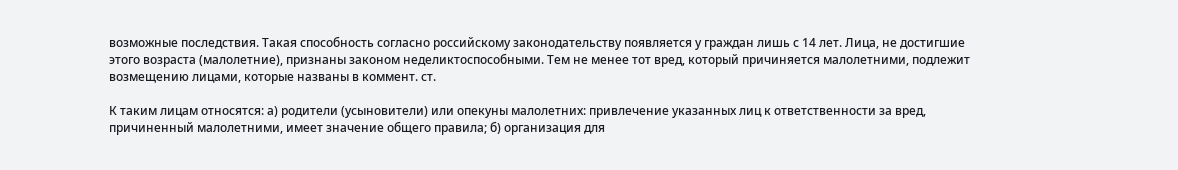возможные последствия. Такая способность согласно российскому законодательству появляется у граждан лишь с 14 лет. Лица, не достигшие этого возраста (малолетние), признаны законом неделиктоспособными. Тем не менее тот вред, который причиняется малолетними, подлежит возмещению лицами, которые названы в коммент. ст.

К таким лицам относятся: а) родители (усыновители) или опекуны малолетних: привлечение указанных лиц к ответственности за вред, причиненный малолетними, имеет значение общего правила; б) организация для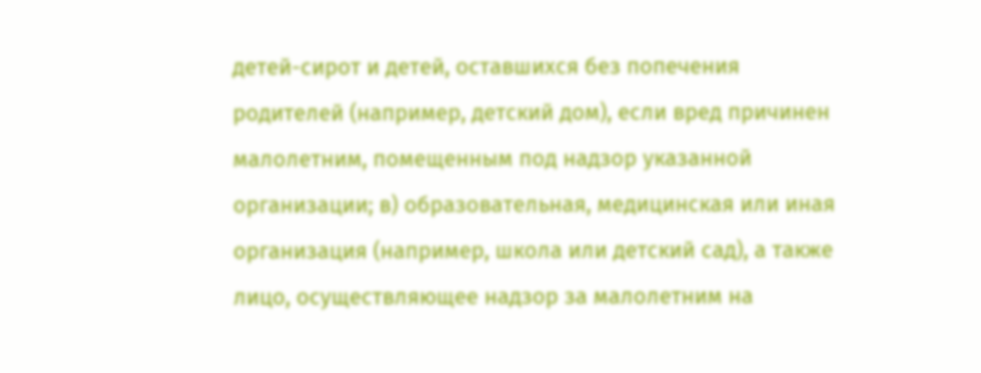детей-сирот и детей, оставшихся без попечения родителей (например, детский дом), если вред причинен малолетним, помещенным под надзор указанной организации; в) образовательная, медицинская или иная организация (например, школа или детский сад), а также лицо, осуществляющее надзор за малолетним на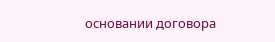основании договора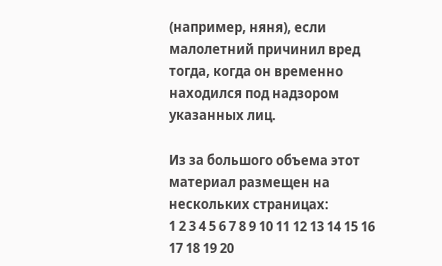(например, няня), если малолетний причинил вред тогда, когда он временно находился под надзором указанных лиц.

Из за большого объема этот материал размещен на нескольких страницах:
1 2 3 4 5 6 7 8 9 10 11 12 13 14 15 16 17 18 19 20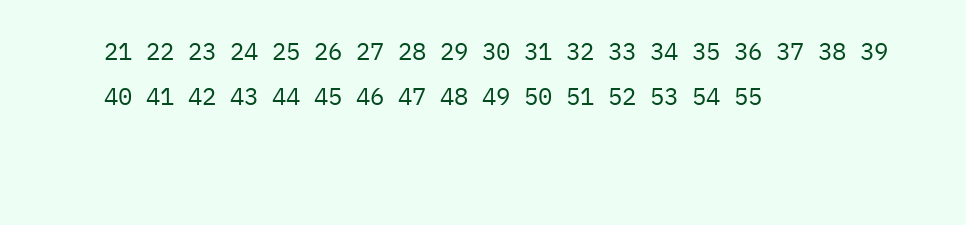21 22 23 24 25 26 27 28 29 30 31 32 33 34 35 36 37 38 39 40 41 42 43 44 45 46 47 48 49 50 51 52 53 54 55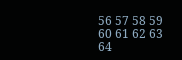56 57 58 59 60 61 62 63 64